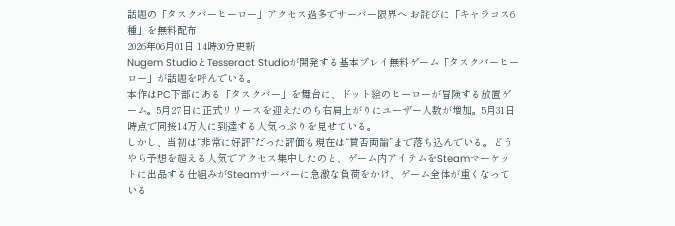話題の「タスクバーヒーロー」アクセス過多でサーバー限界へ お詫びに「キャラコス6種」を無料配布
2026年06月01日 14時30分更新
Nugem StudioとTesseract Studioが開発する基本プレイ無料ゲーム「タスクバーヒーロー」が話題を呼んでいる。
本作はPC下部にある「タスクバー」を舞台に、ドット絵のヒーローが冒険する放置ゲーム。5月27日に正式リリースを迎えたのち右肩上がりにユーザー人数が増加。5月31日時点で同接14万人に到達する人気っぷりを見せている。
しかし、当初は“非常に好評”だった評価も現在は“賛否両論”まで落ち込んでいる。どうやら予想を超える人気でアクセス集中したのと、ゲーム内アイテムをSteamマーケットに出品する仕組みがSteamサーバーに急激な負荷をかけ、ゲーム全体が重くなっている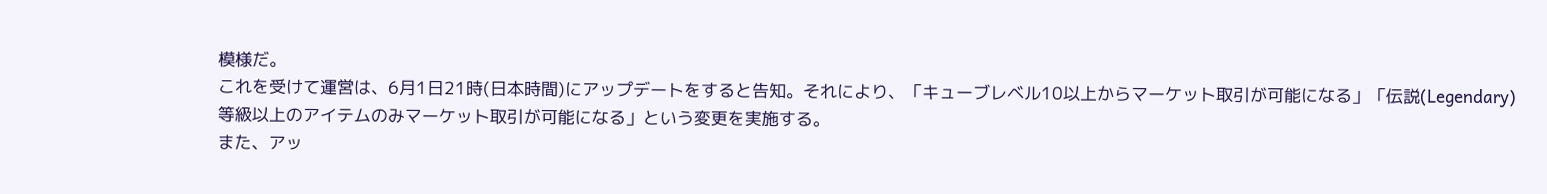模様だ。
これを受けて運営は、6月1日21時(日本時間)にアップデートをすると告知。それにより、「キューブレベル10以上からマーケット取引が可能になる」「伝説(Legendary)等級以上のアイテムのみマーケット取引が可能になる」という変更を実施する。
また、アッ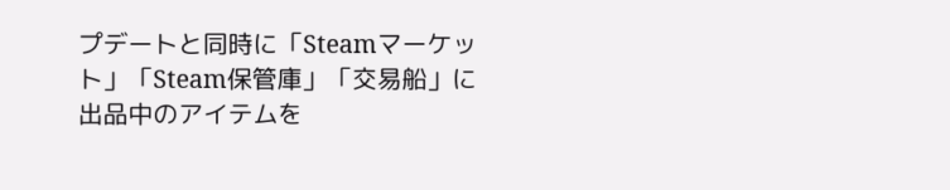プデートと同時に「Steamマーケット」「Steam保管庫」「交易船」に出品中のアイテムを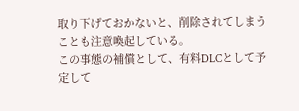取り下げておかないと、削除されてしまうことも注意喚起している。
この事態の補償として、有料DLCとして予定して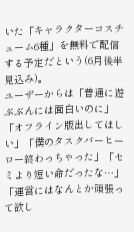いた「キャラクターコスチューム6種」を無料で配信する予定だという(6月後半見込み)。
ユーザーからは「普通に遊ぶぶんには面白いのに」「オフライン版出してほしい」「僕のタスクバーヒーロー終わっちゃった」「セミより短い命だったな…」「運営にはなんとか頑張って欲し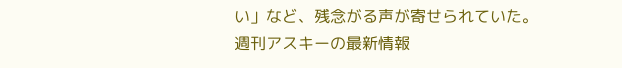い」など、残念がる声が寄せられていた。
週刊アスキーの最新情報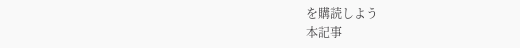を購読しよう
本記事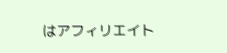はアフィリエイト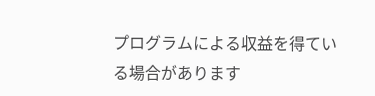プログラムによる収益を得ている場合があります